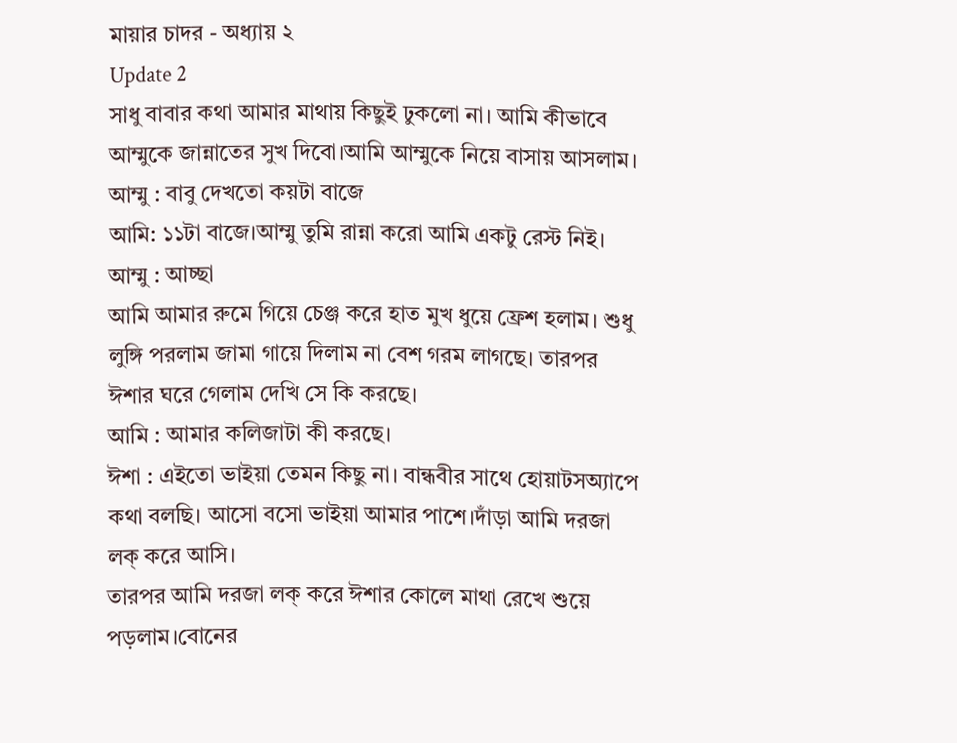মায়ার চাদর - অধ্যায় ২
Update 2
সাধু বাবার কথা আমার মাথায় কিছুই ঢুকলো না। আমি কীভাবে আম্মুকে জান্নাতের সুখ দিবো।আমি আম্মুকে নিয়ে বাসায় আসলাম।
আম্মু : বাবু দেখতো কয়টা বাজে
আমি: ১১টা বাজে।আম্মু তুমি রান্না করো আমি একটু রেস্ট নিই।
আম্মু : আচ্ছা
আমি আমার রুমে গিয়ে চেঞ্জ করে হাত মুখ ধুয়ে ফ্রেশ হলাম। শুধু লুঙ্গি পরলাম জামা গায়ে দিলাম না বেশ গরম লাগছে। তারপর ঈশার ঘরে গেলাম দেখি সে কি করছে।
আমি : আমার কলিজাটা কী করছে।
ঈশা : এইতো ভাইয়া তেমন কিছু না। বান্ধবীর সাথে হোয়াটসঅ্যাপে কথা বলছি। আসো বসো ভাইয়া আমার পাশে।দাঁড়া আমি দরজা লক্ করে আসি।
তারপর আমি দরজা লক্ করে ঈশার কোলে মাথা রেখে শুয়ে পড়লাম।বোনের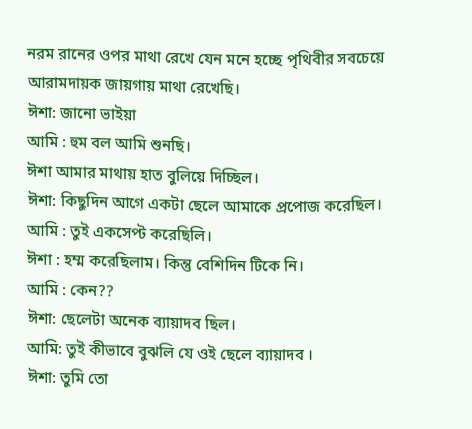নরম রানের ওপর মাথা রেখে যেন মনে হচ্ছে পৃথিবীর সবচেয়ে আরামদায়ক জায়গায় মাথা রেখেছি।
ঈশা: জানো ভাইয়া
আমি : হুম বল আমি শুনছি।
ঈশা আমার মাথায় হাত বুলিয়ে দিচ্ছিল।
ঈশা: কিছুদিন আগে একটা ছেলে আমাকে প্রপোজ করেছিল।
আমি : তুই একসেপ্ট করেছিলি।
ঈশা : হম্ম করেছিলাম। কিন্তু বেশিদিন টিকে নি।
আমি : কেন??
ঈশা: ছেলেটা অনেক ব্যায়াদব ছিল।
আমি: তুই কীভাবে বুঝলি যে ওই ছেলে ব্যায়াদব ।
ঈশা: তুমি তো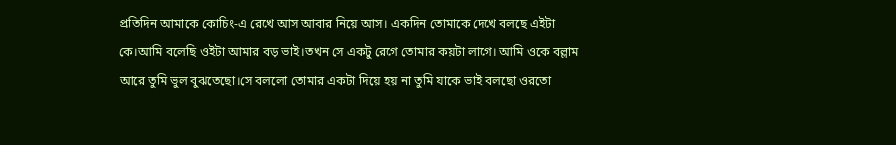প্রতিদিন আমাকে কোচিং-এ রেখে আস আবার নিয়ে আস। একদিন তোমাকে দেখে বলছে এইটা কে।আমি বলেছি ওইটা আমার বড় ভাই।তখন সে একটু রেগে তোমার কয়টা লাগে। আমি ওকে বল্লাম আরে তুমি ভুল বুঝতেছো।সে বললো তোমার একটা দিয়ে হয় না তুমি যাকে ভাই বলছো ওরতো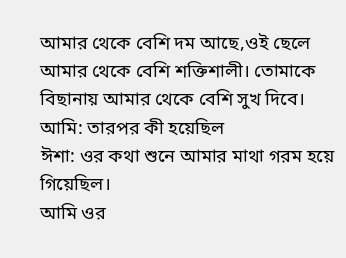আমার থেকে বেশি দম আছে,ওই ছেলে আমার থেকে বেশি শক্তিশালী। তোমাকে বিছানায় আমার থেকে বেশি সুখ দিবে।
আমি: তারপর কী হয়েছিল
ঈশা: ওর কথা শুনে আমার মাথা গরম হয়ে গিয়েছিল।
আমি ওর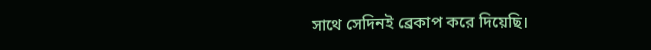সাথে সেদিনই ব্রেকাপ করে দিয়েছি।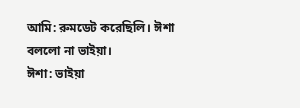আমি: রুমডেট করেছিলি। ঈশা বললো না ভাইয়া।
ঈশা: ভাইয়া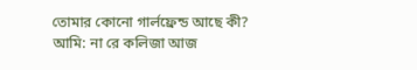তোমার কোনো গার্লফ্রেন্ড আছে কী?
আমি: না রে কলিজা আজ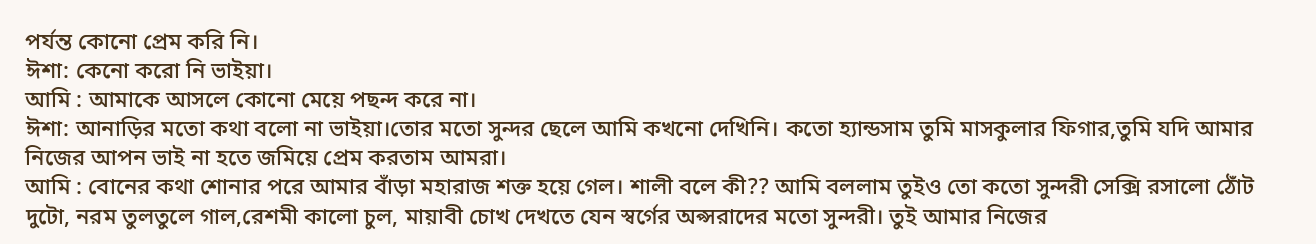পর্যন্ত কোনো প্রেম করি নি।
ঈশা: কেনো করো নি ভাইয়া।
আমি : আমাকে আসলে কোনো মেয়ে পছন্দ করে না।
ঈশা: আনাড়ির মতো কথা বলো না ভাইয়া।তোর মতো সুন্দর ছেলে আমি কখনো দেখিনি। কতো হ্যান্ডসাম তুমি মাসকুলার ফিগার,তুমি যদি আমার নিজের আপন ভাই না হতে জমিয়ে প্রেম করতাম আমরা।
আমি : বোনের কথা শোনার পরে আমার বাঁড়া মহারাজ শক্ত হয়ে গেল। শালী বলে কী?? আমি বললাম তুইও তো কতো সুন্দরী সেক্সি রসালো ঠোঁট দুটো, নরম তুলতুলে গাল,রেশমী কালো চুল, মায়াবী চোখ দেখতে যেন স্বর্গের অপ্সরাদের মতো সুন্দরী। তুই আমার নিজের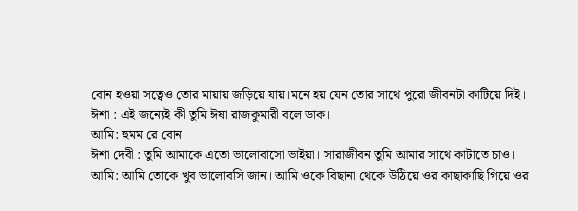বোন হওয়া সত্বেও তোর মায়ায় জড়িয়ে যায়।মনে হয় যেন তোর সাথে পুরো জীবনটা কাটিয়ে দিই।
ঈশা : এই জন্যেই কী তুমি ঈষা রাজকুমারী বলে ডাক।
আমি: হুমম রে বোন
ঈশা দেবী : তুমি আমাকে এতো ভালোবাসো ভাইয়া। সারাজীবন তুমি আমার সাথে কাটাতে চাও।
আমি: আমি তোকে খুব ভালোবসি জান। আমি ওকে বিছানা থেকে উঠিয়ে ওর কাছাকাছি গিয়ে ওর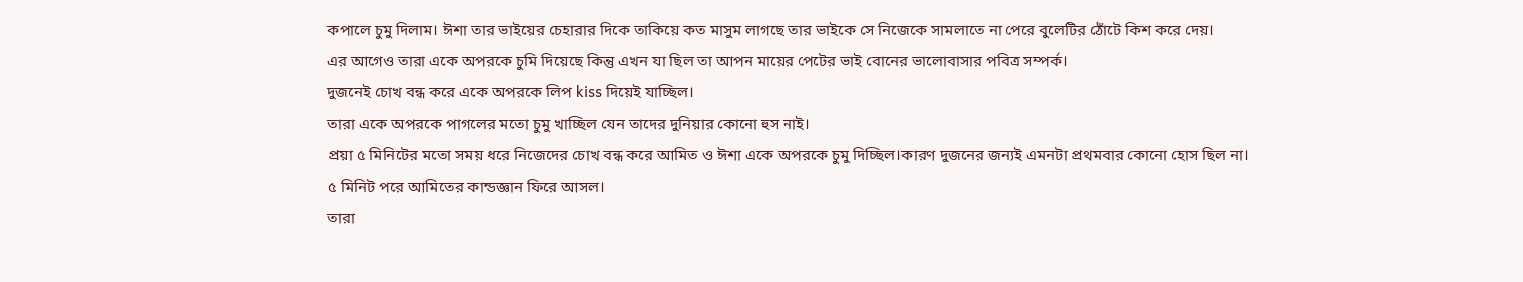কপালে চুমু দিলাম। ঈশা তার ভাইয়ের চেহারার দিকে তাকিয়ে কত মাসুম লাগছে তার ভাইকে সে নিজেকে সামলাতে না পেরে বুলেটির ঠোঁটে কিশ করে দেয়।
এর আগেও তারা একে অপরকে চুমি দিয়েছে কিন্তু এখন যা ছিল তা আপন মায়ের পেটের ভাই বোনের ভালোবাসার পবিত্র সম্পর্ক।
দুজনেই চোখ বন্ধ করে একে অপরকে লিপ kiss দিয়েই যাচ্ছিল।
তারা একে অপরকে পাগলের মতো চুমু খাচ্ছিল যেন তাদের দুনিয়ার কোনো হুস নাই।
প্রয়া ৫ মিনিটের মতো সময় ধরে নিজেদের চোখ বন্ধ করে আমিত ও ঈশা একে অপরকে চুমু দিচ্ছিল।কারণ দুজনের জন্যই এমনটা প্রথমবার কোনো হোস ছিল না।
৫ মিনিট পরে আমিতের কান্ডজ্ঞান ফিরে আসল।
তারা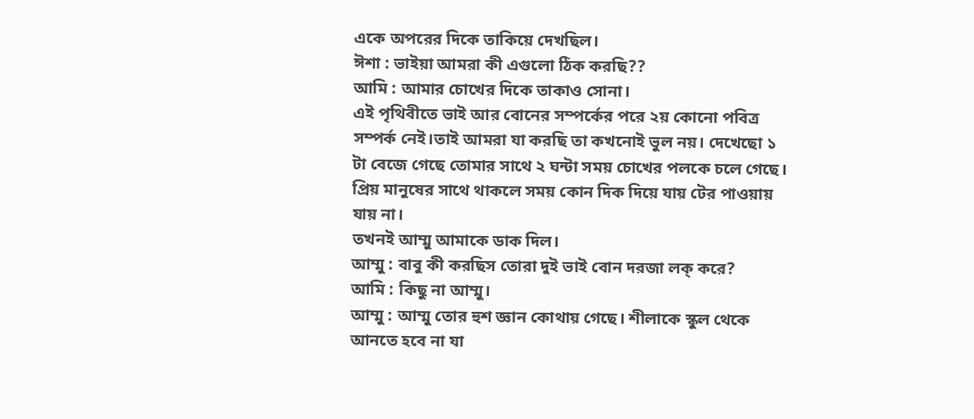একে অপরের দিকে তাকিয়ে দেখছিল।
ঈশা : ভাইয়া আমরা কী এগুলো ঠিক করছি??
আমি : আমার চোখের দিকে তাকাও সোনা।
এই পৃথিবীতে ভাই আর বোনের সম্পর্কের পরে ২য় কোনো পবিত্র সম্পর্ক নেই।তাই আমরা যা করছি তা কখনোই ভুল নয়। দেখেছো ১ টা বেজে গেছে তোমার সাথে ২ ঘন্টা সময় চোখের পলকে চলে গেছে।
প্রিয় মানুষের সাথে থাকলে সময় কোন দিক দিয়ে যায় টের পাওয়ায় যায় না।
তখনই আম্মু আমাকে ডাক দিল।
আম্মু : বাবু কী করছিস তোরা দুই ভাই বোন দরজা লক্ করে?
আমি : কিছু না আম্মু।
আম্মু : আম্মু তোর হুশ জ্ঞান কোথায় গেছে। শীলাকে স্কুল থেকে আনতে হবে না যা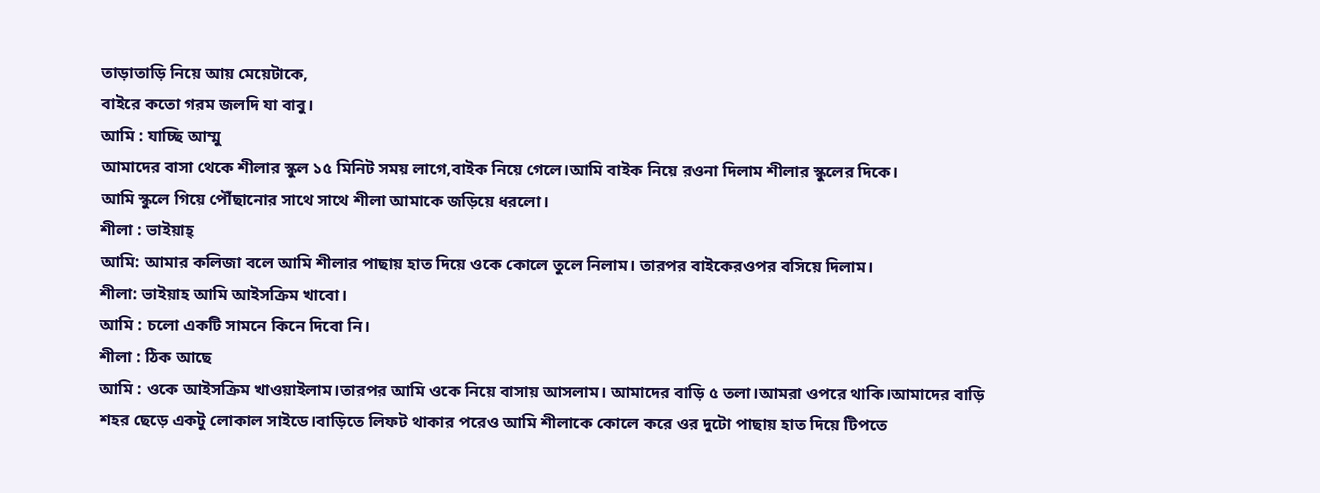তাড়াতাড়ি নিয়ে আয় মেয়েটাকে,
বাইরে কতো গরম জলদি যা বাবু।
আমি : যাচ্ছি আম্মু
আমাদের বাসা থেকে শীলার স্কুল ১৫ মিনিট সময় লাগে,বাইক নিয়ে গেলে।আমি বাইক নিয়ে রওনা দিলাম শীলার স্কুলের দিকে।
আমি স্কুলে গিয়ে পৌঁছানোর সাথে সাথে শীলা আমাকে জড়িয়ে ধরলো।
শীলা : ভাইয়াহ্
আমি: আমার কলিজা বলে আমি শীলার পাছায় হাত দিয়ে ওকে কোলে তুলে নিলাম। তারপর বাইকেরওপর বসিয়ে দিলাম।
শীলা: ভাইয়াহ আমি আইসক্রিম খাবো।
আমি : চলো একটি সামনে কিনে দিবো নি।
শীলা : ঠিক আছে
আমি : ওকে আইসক্রিম খাওয়াইলাম।তারপর আমি ওকে নিয়ে বাসায় আসলাম। আমাদের বাড়ি ৫ তলা।আমরা ওপরে থাকি।আমাদের বাড়ি শহর ছেড়ে একটু লোকাল সাইডে।বাড়িতে লিফট থাকার পরেও আমি শীলাকে কোলে করে ওর দুটো পাছায় হাত দিয়ে টিপতে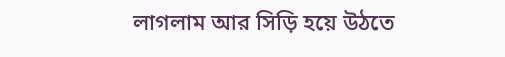লাগলাম আর সিড়ি হয়ে উঠতে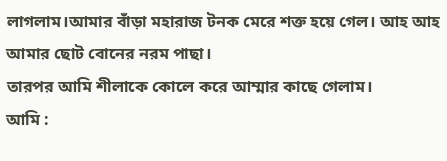লাগলাম।আমার বাঁড়া মহারাজ টনক মেরে শক্ত হয়ে গেল। আহ আহ আমার ছোট বোনের নরম পাছা।
তারপর আমি শীলাকে কোলে করে আম্মার কাছে গেলাম।
আমি :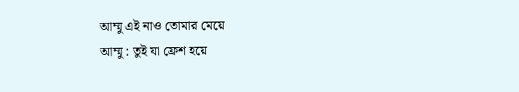আম্মু এই নাও তোমার মেয়ে
আম্মু : তুই যা ফ্রেশ হয়ে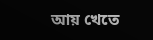আয় খেতে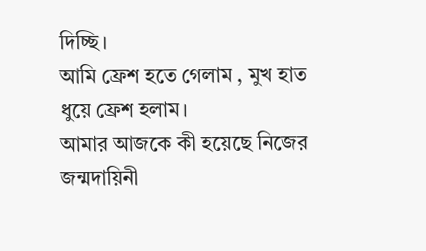দিচ্ছি।
আমি ফ্রেশ হতে গেলাম , মুখ হাত ধুয়ে ফ্রেশ হলাম।
আমার আজকে কী হয়েছে নিজের জন্মদায়িনী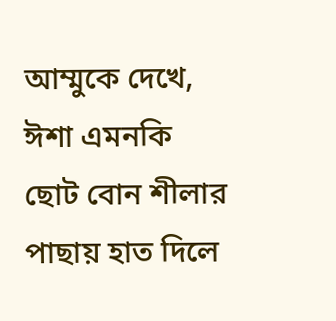আম্মুকে দেখে, ঈশা এমনকি ছোট বোন শীলার পাছায় হাত দিলে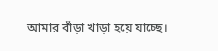আমার বাঁড়া খাড়া হয়ে যাচ্ছে।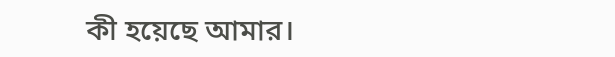কী হয়েছে আমার।